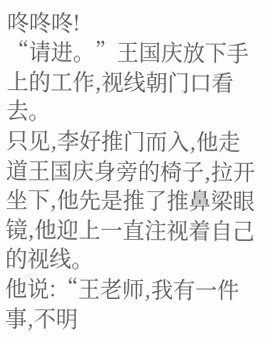咚咚咚!
“请进。”王国庆放下手上的工作,视线朝门口看去。
只见,李好推门而入,他走道王国庆身旁的椅子,拉开坐下,他先是推了推鼻梁眼镜,他迎上一直注视着自己的视线。
他说:“王老师,我有一件事,不明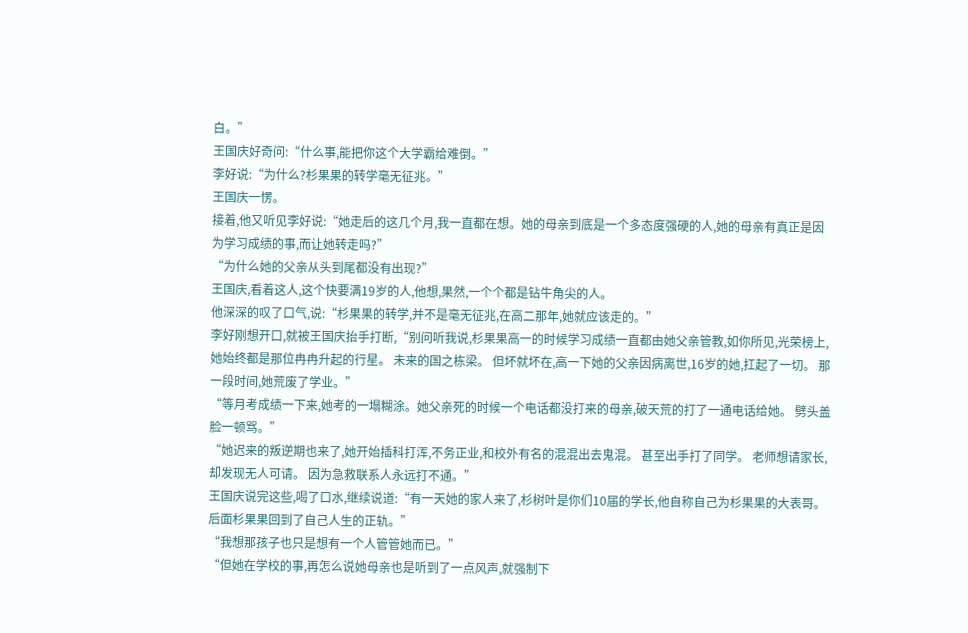白。”
王国庆好奇问:“什么事,能把你这个大学霸给难倒。”
李好说:“为什么?杉果果的转学毫无征兆。”
王国庆一愣。
接着,他又听见李好说:“她走后的这几个月,我一直都在想。她的母亲到底是一个多态度强硬的人,她的母亲有真正是因为学习成绩的事,而让她转走吗?”
“为什么她的父亲从头到尾都没有出现?”
王国庆,看着这人,这个快要满19岁的人,他想,果然,一个个都是钻牛角尖的人。
他深深的叹了口气,说:“杉果果的转学,并不是毫无征兆,在高二那年,她就应该走的。”
李好刚想开口,就被王国庆抬手打断,“别问听我说,杉果果高一的时候学习成绩一直都由她父亲管教,如你所见,光荣榜上,她始终都是那位冉冉升起的行星。 未来的国之栋梁。 但坏就坏在,高一下她的父亲因病离世,16岁的她,扛起了一切。 那一段时间,她荒废了学业。”
“等月考成绩一下来,她考的一塌糊涂。她父亲死的时候一个电话都没打来的母亲,破天荒的打了一通电话给她。 劈头盖脸一顿骂。”
“她迟来的叛逆期也来了,她开始插科打浑,不务正业,和校外有名的混混出去鬼混。 甚至出手打了同学。 老师想请家长,却发现无人可请。 因为急救联系人永远打不通。”
王国庆说完这些,喝了口水,继续说道:“有一天她的家人来了,杉树叶是你们10届的学长,他自称自己为杉果果的大表哥。 后面杉果果回到了自己人生的正轨。”
“我想那孩子也只是想有一个人管管她而已。”
“但她在学校的事,再怎么说她母亲也是听到了一点风声,就强制下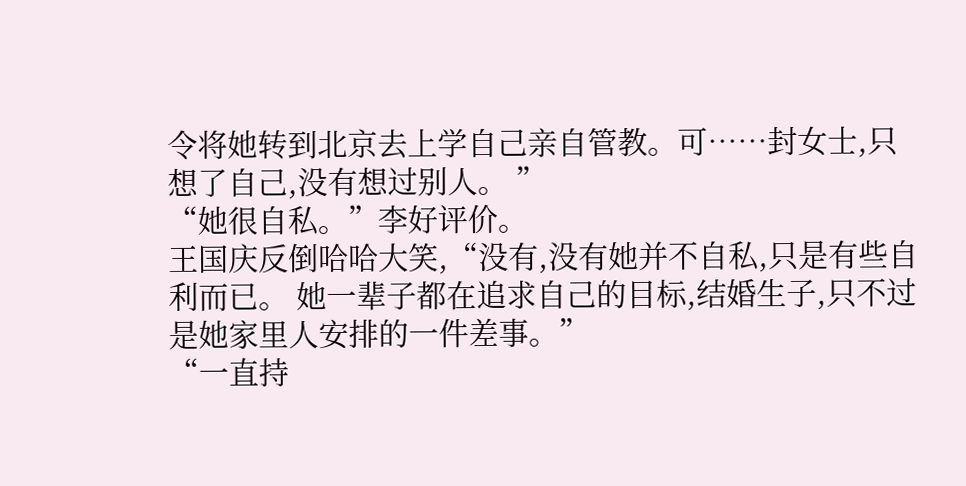令将她转到北京去上学自己亲自管教。可……封女士,只想了自己,没有想过别人。 ”
“她很自私。”李好评价。
王国庆反倒哈哈大笑,“没有,没有她并不自私,只是有些自利而已。 她一辈子都在追求自己的目标,结婚生子,只不过是她家里人安排的一件差事。”
“一直持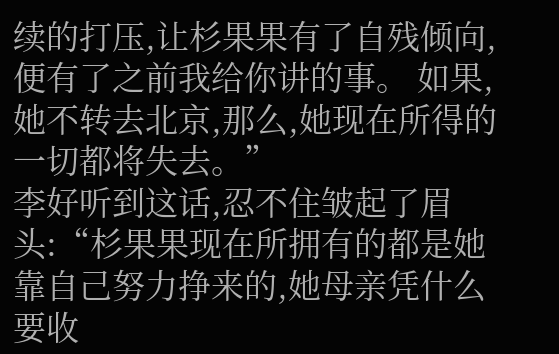续的打压,让杉果果有了自残倾向,便有了之前我给你讲的事。 如果,她不转去北京,那么,她现在所得的一切都将失去。”
李好听到这话,忍不住皱起了眉头:“杉果果现在所拥有的都是她靠自己努力挣来的,她母亲凭什么要收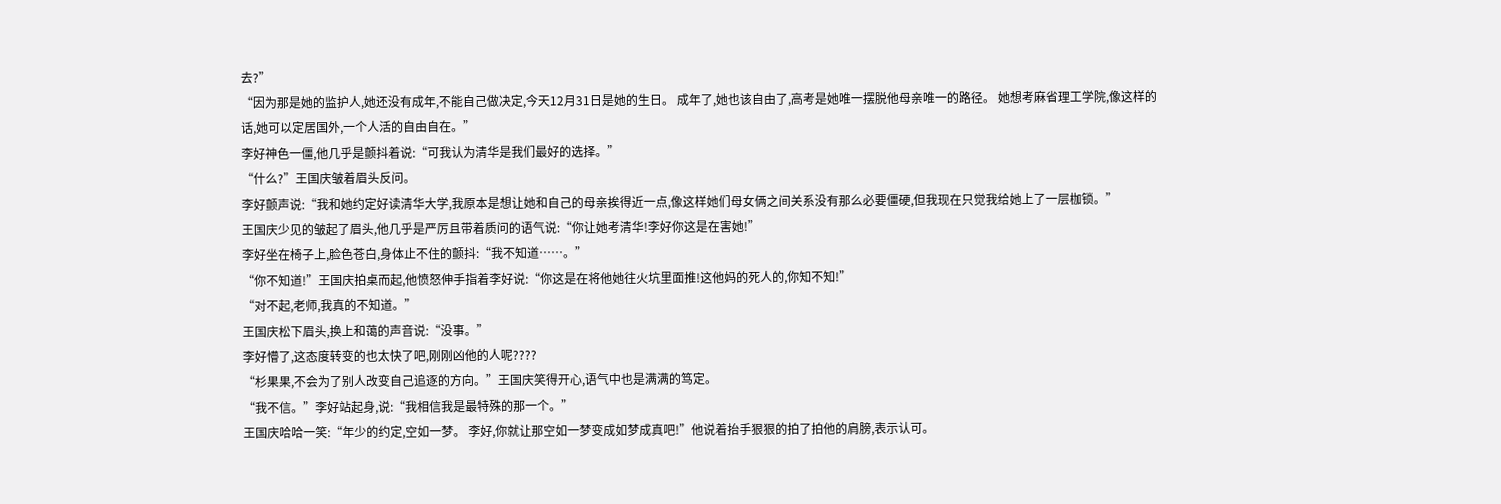去?”
“因为那是她的监护人,她还没有成年,不能自己做决定,今天12月31日是她的生日。 成年了,她也该自由了,高考是她唯一摆脱他母亲唯一的路径。 她想考麻省理工学院,像这样的话,她可以定居国外,一个人活的自由自在。”
李好神色一僵,他几乎是颤抖着说:“可我认为清华是我们最好的选择。”
“什么?”王国庆皱着眉头反问。
李好颤声说:“我和她约定好读清华大学,我原本是想让她和自己的母亲挨得近一点,像这样她们母女俩之间关系没有那么必要僵硬,但我现在只觉我给她上了一层枷锁。”
王国庆少见的皱起了眉头,他几乎是严厉且带着质问的语气说:“你让她考清华!李好你这是在害她!”
李好坐在椅子上,脸色苍白,身体止不住的颤抖:“我不知道……。”
“你不知道!”王国庆拍桌而起,他愤怒伸手指着李好说:“你这是在将他她往火坑里面推!这他妈的死人的,你知不知!”
“对不起,老师,我真的不知道。”
王国庆松下眉头,换上和蔼的声音说:“没事。”
李好懵了,这态度转变的也太快了吧,刚刚凶他的人呢????
“杉果果,不会为了别人改变自己追逐的方向。”王国庆笑得开心,语气中也是满满的笃定。
“我不信。”李好站起身,说:“我相信我是最特殊的那一个。”
王国庆哈哈一笑:“年少的约定,空如一梦。 李好,你就让那空如一梦变成如梦成真吧!”他说着抬手狠狠的拍了拍他的肩膀,表示认可。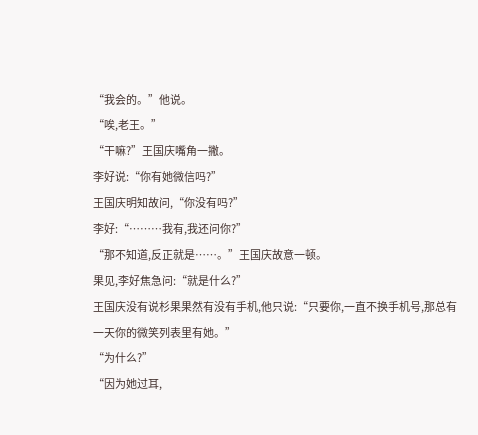“我会的。”他说。
“唉,老王。”
“干嘛?”王国庆嘴角一撇。
李好说:“你有她微信吗?”
王国庆明知故问,“你没有吗?”
李好:“………我有,我还问你?”
“那不知道,反正就是……。”王国庆故意一顿。
果见,李好焦急问:“就是什么?”
王国庆没有说杉果果然有没有手机,他只说:“只要你,一直不换手机号,那总有一天你的微笑列表里有她。”
“为什么?”
“因为她过耳,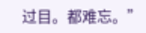过目。都难忘。”